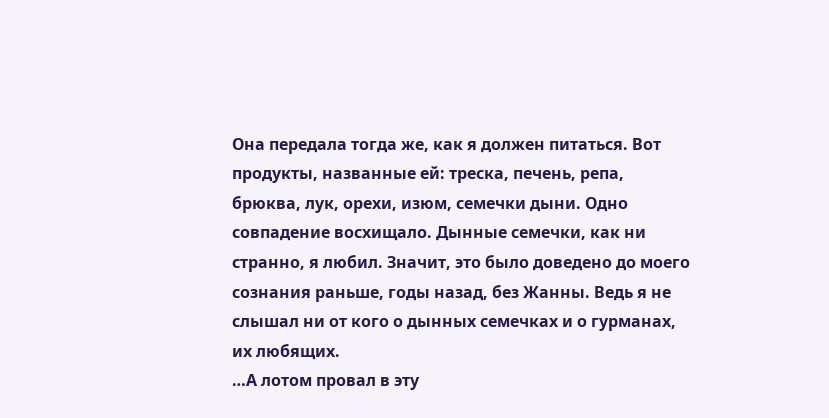Она передала тогда же, как я должен питаться. Вот продукты, названные ей: треска, печень, репа, брюква, лук, орехи, изюм, семечки дыни. Одно совпадение восхищало. Дынные семечки, как ни странно, я любил. Значит, это было доведено до моего сознания раньше, годы назад, без Жанны. Ведь я не слышал ни от кого о дынных семечках и о гурманах, их любящих.
…А лотом провал в эту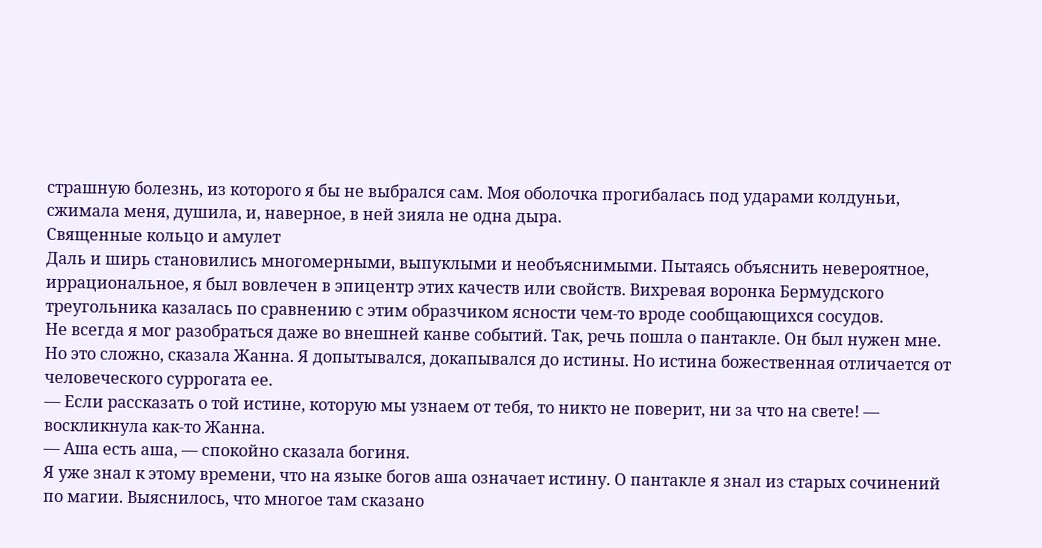страшную болезнь, из которого я бы не выбрался сам. Моя оболочка прогибалась под ударами колдуньи, сжимала меня, душила, и, наверное, в ней зияла не одна дыра.
Священные кольцо и амулет
Даль и ширь становились многомерными, выпуклыми и необъяснимыми. Пытаясь объяснить невероятное, иррациональное, я был вовлечен в эпицентр этих качеств или свойств. Вихревая воронка Бермудского треугольника казалась по сравнению с этим образчиком ясности чем-то вроде сообщающихся сосудов.
Не всегда я мог разобраться даже во внешней канве событий. Так, речь пошла о пантакле. Он был нужен мне. Но это сложно, сказала Жанна. Я допытывался, докапывался до истины. Но истина божественная отличается от человеческого суррогата ее.
— Если рассказать о той истине, которую мы узнаем от тебя, то никто не поверит, ни за что на свете! — воскликнула как-то Жанна.
— Аша есть аша, — спокойно сказала богиня.
Я уже знал к этому времени, что на языке богов аша означает истину. О пантакле я знал из старых сочинений по магии. Выяснилось, что многое там сказано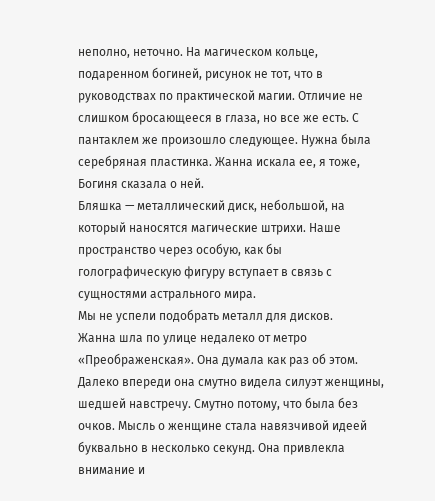неполно, неточно. На магическом кольце, подаренном богиней, рисунок не тот, что в руководствах по практической магии. Отличие не слишком бросающееся в глаза, но все же есть. С пантаклем же произошло следующее. Нужна была серебряная пластинка. Жанна искала ее, я тоже, Богиня сказала о ней.
Бляшка — металлический диск, небольшой, на который наносятся магические штрихи. Наше пространство через особую, как бы голографическую фигуру вступает в связь с сущностями астрального мира.
Мы не успели подобрать металл для дисков.
Жанна шла по улице недалеко от метро «Преображенская». Она думала как раз об этом. Далеко впереди она смутно видела силуэт женщины, шедшей навстречу. Смутно потому, что была без очков. Мысль о женщине стала навязчивой идеей буквально в несколько секунд. Она привлекла внимание и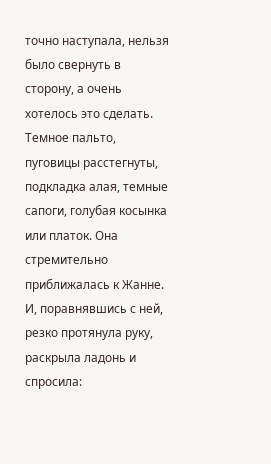точно наступала, нельзя было свернуть в сторону, а очень хотелось это сделать. Темное пальто, пуговицы расстегнуты, подкладка алая, темные сапоги, голубая косынка или платок. Она стремительно приближалась к Жанне. И, поравнявшись с ней, резко протянула руку, раскрыла ладонь и спросила: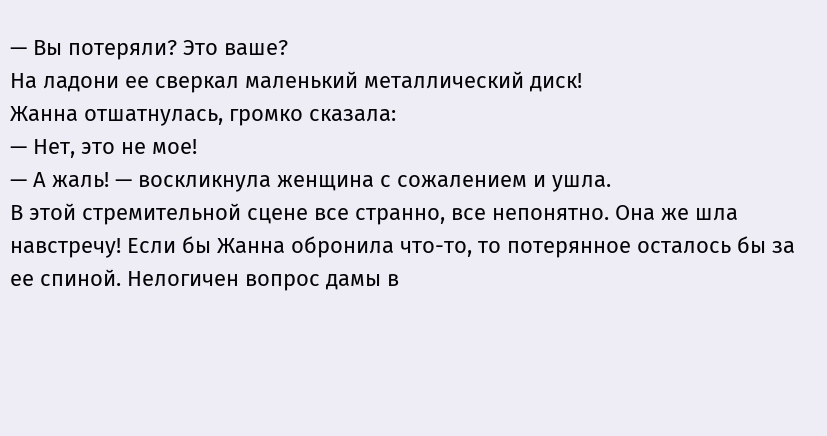— Вы потеряли? Это ваше?
На ладони ее сверкал маленький металлический диск!
Жанна отшатнулась, громко сказала:
— Нет, это не мое!
— А жаль! — воскликнула женщина с сожалением и ушла.
В этой стремительной сцене все странно, все непонятно. Она же шла навстречу! Если бы Жанна обронила что-то, то потерянное осталось бы за ее спиной. Нелогичен вопрос дамы в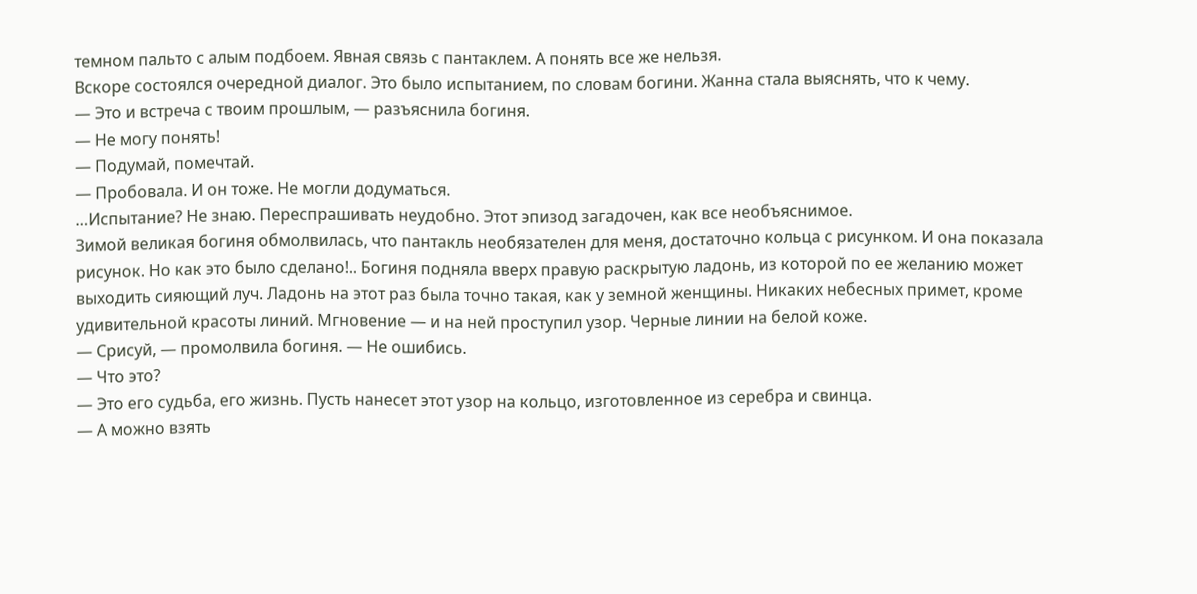темном пальто с алым подбоем. Явная связь с пантаклем. А понять все же нельзя.
Вскоре состоялся очередной диалог. Это было испытанием, по словам богини. Жанна стала выяснять, что к чему.
— Это и встреча с твоим прошлым, — разъяснила богиня.
— Не могу понять!
— Подумай, помечтай.
— Пробовала. И он тоже. Не могли додуматься.
…Испытание? Не знаю. Переспрашивать неудобно. Этот эпизод загадочен, как все необъяснимое.
Зимой великая богиня обмолвилась, что пантакль необязателен для меня, достаточно кольца с рисунком. И она показала рисунок. Но как это было сделано!.. Богиня подняла вверх правую раскрытую ладонь, из которой по ее желанию может выходить сияющий луч. Ладонь на этот раз была точно такая, как у земной женщины. Никаких небесных примет, кроме удивительной красоты линий. Мгновение — и на ней проступил узор. Черные линии на белой коже.
— Срисуй, — промолвила богиня. — Не ошибись.
— Что это?
— Это его судьба, его жизнь. Пусть нанесет этот узор на кольцо, изготовленное из серебра и свинца.
— А можно взять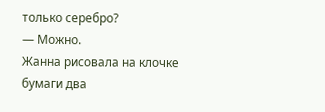только серебро?
— Можно.
Жанна рисовала на клочке бумаги два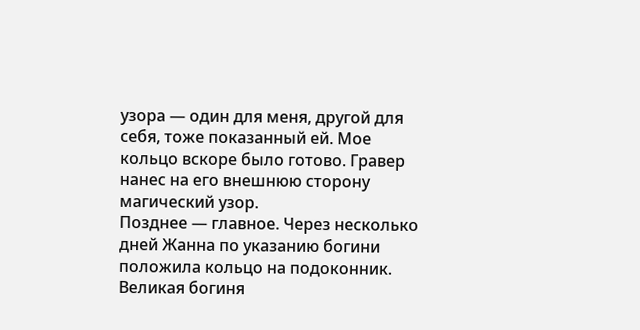узора — один для меня, другой для себя, тоже показанный ей. Мое кольцо вскоре было готово. Гравер нанес на его внешнюю сторону магический узор.
Позднее — главное. Через несколько дней Жанна по указанию богини положила кольцо на подоконник. Великая богиня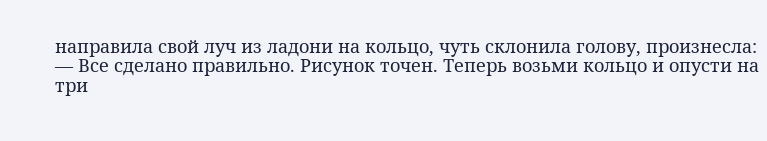направила свой луч из ладони на кольцо, чуть склонила голову, произнесла:
— Все сделано правильно. Рисунок точен. Теперь возьми кольцо и опусти на три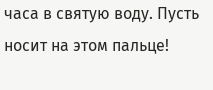часа в святую воду. Пусть носит на этом пальце!